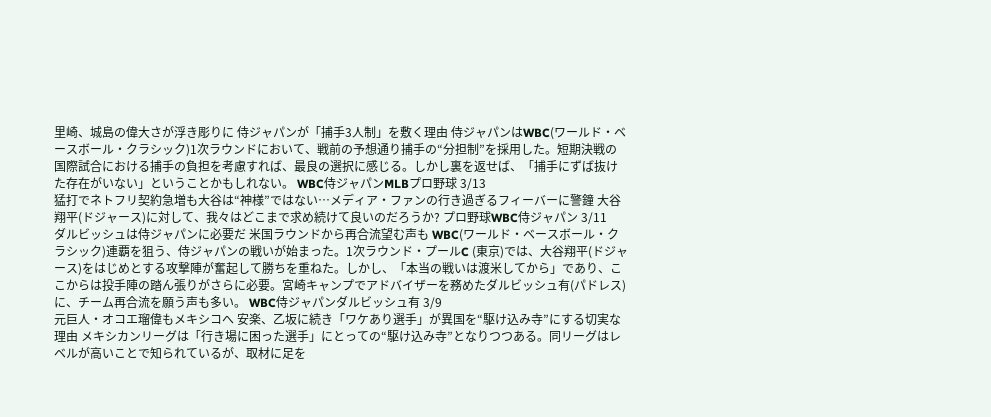里崎、城島の偉大さが浮き彫りに 侍ジャパンが「捕手3人制」を敷く理由 侍ジャパンはWBC(ワールド・ベースボール・クラシック)1次ラウンドにおいて、戦前の予想通り捕手の“分担制”を採用した。短期決戦の国際試合における捕手の負担を考慮すれば、最良の選択に感じる。しかし裏を返せば、「捕手にずば抜けた存在がいない」ということかもしれない。 WBC侍ジャパンMLBプロ野球 3/13
猛打でネトフリ契約急増も大谷は“神様”ではない…メディア・ファンの行き過ぎるフィーバーに警鐘 大谷翔平(ドジャース)に対して、我々はどこまで求め続けて良いのだろうか? プロ野球WBC侍ジャパン 3/11
ダルビッシュは侍ジャパンに必要だ 米国ラウンドから再合流望む声も WBC(ワールド・ベースボール・クラシック)連覇を狙う、侍ジャパンの戦いが始まった。1次ラウンド・プールC (東京)では、大谷翔平(ドジャース)をはじめとする攻撃陣が奮起して勝ちを重ねた。しかし、「本当の戦いは渡米してから」であり、ここからは投手陣の踏ん張りがさらに必要。宮崎キャンプでアドバイザーを務めたダルビッシュ有(パドレス)に、チーム再合流を願う声も多い。 WBC侍ジャパンダルビッシュ有 3/9
元巨人・オコエ瑠偉もメキシコへ 安楽、乙坂に続き「ワケあり選手」が異国を“駆け込み寺”にする切実な理由 メキシカンリーグは「行き場に困った選手」にとっての“駆け込み寺”となりつつある。同リーグはレベルが高いことで知られているが、取材に足を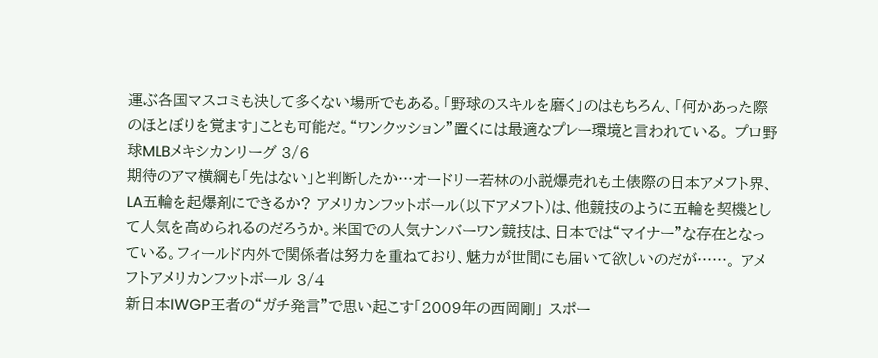運ぶ各国マスコミも決して多くない場所でもある。「野球のスキルを磨く」のはもちろん、「何かあった際のほとぼりを覚ます」ことも可能だ。“ワンクッション”置くには最適なプレー環境と言われている。 プロ野球MLBメキシカンリーグ 3/6
期待のアマ横綱も「先はない」と判断したか…オードリー若林の小説爆売れも土俵際の日本アメフト界、LA五輪を起爆剤にできるか? アメリカンフットボール(以下アメフト)は、他競技のように五輪を契機として人気を高められるのだろうか。米国での人気ナンバーワン競技は、日本では“マイナー”な存在となっている。フィールド内外で関係者は努力を重ねており、魅力が世間にも届いて欲しいのだが……。 アメフトアメリカンフットボール 3/4
新日本IWGP王者の“ガチ発言”で思い起こす「2009年の西岡剛」 スポー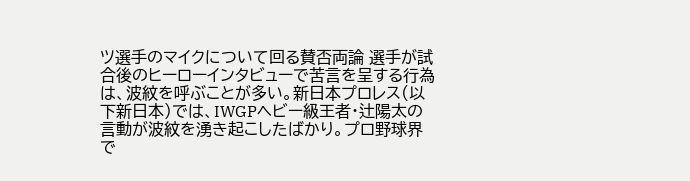ツ選手のマイクについて回る賛否両論 選手が試合後のヒーローインタビューで苦言を呈する行為は、波紋を呼ぶことが多い。新日本プロレス(以下新日本)では、IWGPヘビー級王者・辻陽太の言動が波紋を湧き起こしたばかり。プロ野球界で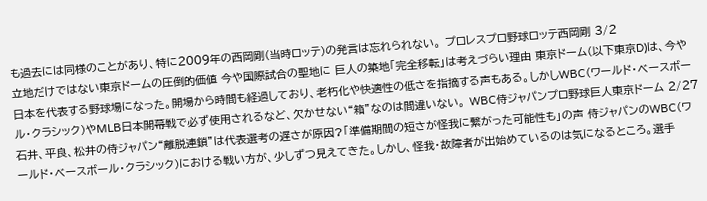も過去には同様のことがあり、特に2009年の西岡剛(当時ロッテ)の発言は忘れられない。 プロレスプロ野球ロッテ西岡剛 3/2
立地だけではない東京ドームの圧倒的価値 今や国際試合の聖地に 巨人の築地「完全移転」は考えづらい理由 東京ドーム(以下東京D)は、今や日本を代表する野球場になった。開場から時間も経過しており、老朽化や快適性の低さを指摘する声もある。しかしWBC(ワールド・ベースボール・クラシック)やMLB日本開幕戦で必ず使用されるなど、欠かせない“箱”なのは間違いない。 WBC侍ジャパンプロ野球巨人東京ドーム 2/27
石井、平良、松井の侍ジャパン“離脱連鎖”は代表選考の遅さが原因?「準備期間の短さが怪我に繋がった可能性も」の声 侍ジャパンのWBC(ワールド・ベースボール・クラシック)における戦い方が、少しずつ見えてきた。しかし、怪我・故障者が出始めているのは気になるところ。選手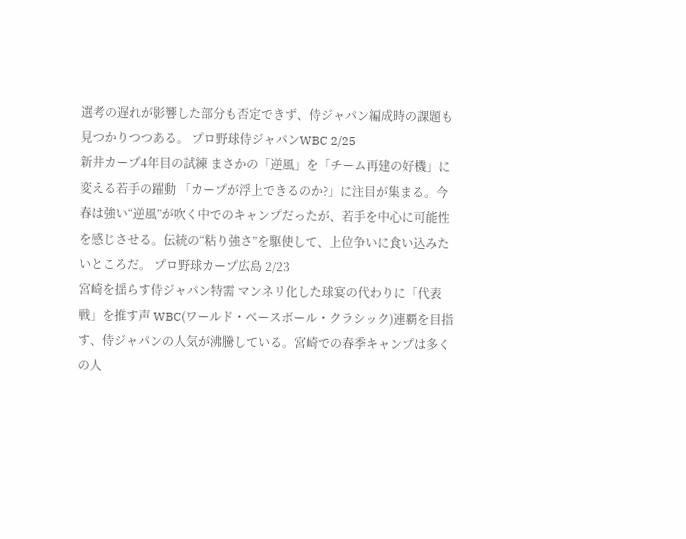選考の遅れが影響した部分も否定できず、侍ジャパン編成時の課題も見つかりつつある。 プロ野球侍ジャパンWBC 2/25
新井カープ4年目の試練 まさかの「逆風」を「チーム再建の好機」に変える若手の躍動 「カープが浮上できるのか?」に注目が集まる。今春は強い“逆風”が吹く中でのキャンプだったが、若手を中心に可能性を感じさせる。伝統の“粘り強さ”を駆使して、上位争いに食い込みたいところだ。 プロ野球カープ広島 2/23
宮崎を揺らす侍ジャパン特需 マンネリ化した球宴の代わりに「代表戦」を推す声 WBC(ワールド・ベースボール・クラシック)連覇を目指す、侍ジャパンの人気が沸騰している。宮崎での春季キャンプは多くの人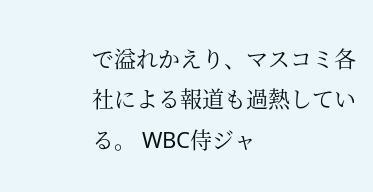で溢れかえり、マスコミ各社による報道も過熱している。 WBC侍ジャ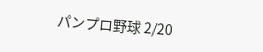パンプロ野球 2/20